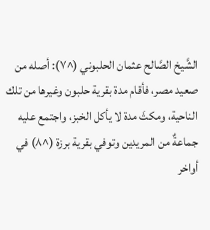الشَّيخ الصَّالح عثمان الحلبوني (^٧): أصله من صعيد مصر، فأقام مدة بقرية حلبون وغيرها من تلك الناحية، ومكثَ مدة لا يأكل الخبز، واجتمع عليه جماعةٌ من المريدين وتوفي بقرية برزة (^٨) في أواخر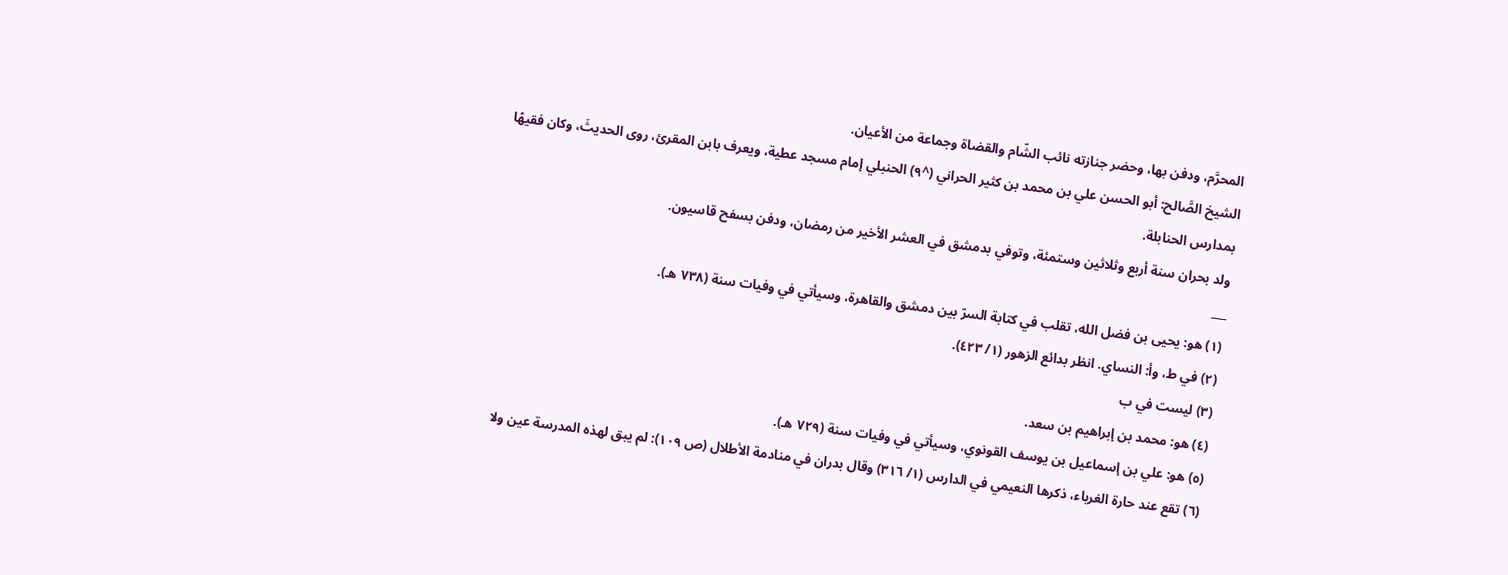المحرَّم، ودفن بها، وحضر جنازته نائب الشّام والقضاة وجماعة من الأعيان.
الشيخ الصَّالح: أبو الحسن علي بن محمد بن كثير الحراني (^٩) الحنبلي إمام مسجد عطية، ويعرف بابن المقرئ، روى الحديثَ، وكان فقيهًا بمدارس الحنابلة.
ولد بحران سنة أربع وثلاثين وستمئة، وتوفي بدمشق في العشر الأخير من رمضان، ودفن بسفح قاسيون.
___
(١) هو: يحيى بن فضل الله، تقلب في كتابة السرّ بين دمشق والقاهرة، وسيأتي في وفيات سنة (٧٣٨ هـ).
(٢) في ط، وأ: النساي. انظر بدائع الزهور (١/ ٤٢٣).
(٣) ليست في ب
(٤) هو: محمد بن إبراهيم بن سعد.
(٥) هو: علي بن إسماعيل بن يوسف القونوي، وسيأتي في وفيات سنة (٧٢٩ هـ).
(٦) تقع عند حارة الغرباء، ذكرها النعيمي في الدارس (١/ ٣١٦) وقال بدران في منادمة الأطلال (ص ١٠٩): لم يبق لهذه المدرسة عين ولا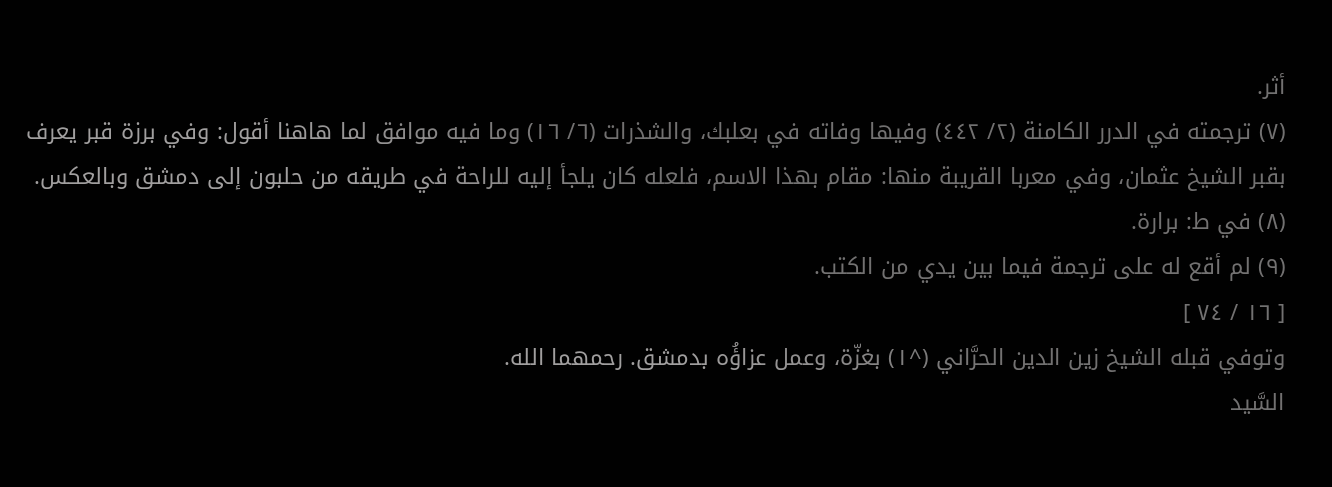أثر.
(٧) ترجمته في الدرر الكامنة (٢/ ٤٤٢) وفيها وفاته في بعلبك، والشذرات (٦/ ١٦) وما فيه موافق لما هاهنا أقول: وفي برزة قبر يعرف بقبر الشيخ عثمان، وفي معربا القريبة منها: مقام بهذا الاسم، فلعله كان يلجأ إليه للراحة في طريقه من حلبون إلى دمشق وبالعكس.
(٨) في ط: برارة.
(٩) لم أقع له على ترجمة فيما بين يدي من الكتب.
[ ١٦ / ٧٤ ]
وتوفي قبله الشيخ زين الدين الحرَّاني (^١) بغزّة، وعمل عزاؤُه بدمشق. رحمهما الله.
السَّيد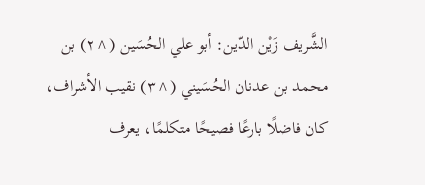الشَّريف زَيْن الدّين: أبو علي الحُسَين (^٢) بن محمد بن عدنان الحُسَيني (^٣) نقيب الأشراف، كان فاضلًا بارعًا فصيحًا متكلمًا، يعرف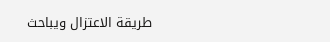طريقة الاعتزال ويباحث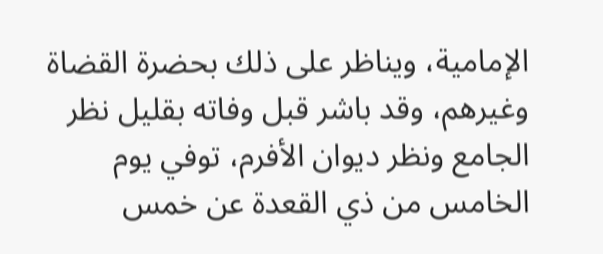الإمامية، ويناظر على ذلك بحضرة القضاة وغيرهم، وقد باشر قبل وفاته بقليل نظر الجامع ونظر ديوان الأفرم، توفي يوم الخامس من ذي القعدة عن خمس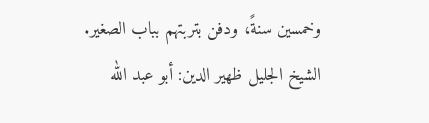وخمسين سنةً، ودفن بتربتهم بباب الصغير.
الشيخ الجليل ظهير الدين: أبو عبد الله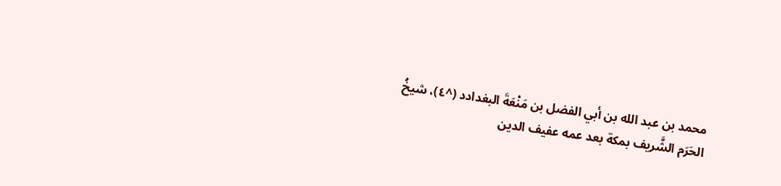محمد بن عبد الله بن أبي الفضل بن مَنْعَةَ البغدادد (^٤)، شيخُ الحَرَم الشَّريف بمكة بعد عمه عفيف الدين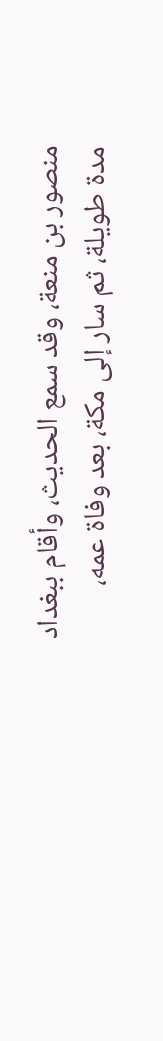منصور بن منعة، وقد سمع الحديث، وأقام ببغداد مدة طويلة، ثم سار إلى مكة، بعد وفاة عمه،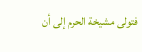فتولى مشيخة الحرم إلى أن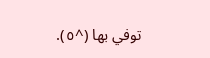توفي بها (^٥).